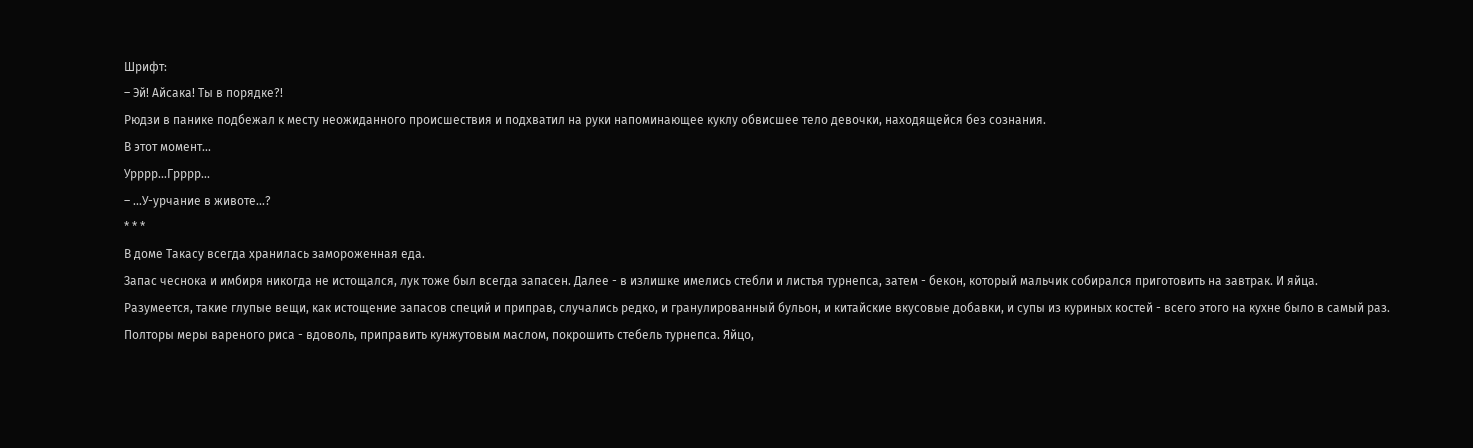Шрифт:
– Эй! Айсака! Ты в порядке?!
Рюдзи в панике подбежал к месту неожиданного происшествия и подхватил на руки напоминающее куклу обвисшее тело девочки, находящейся без сознания.
В этот момент...
Урррр...Грррр...
– ...У-урчание в животе...?
* * *
В доме Такасу всегда хранилась замороженная еда.
Запас чеснока и имбиря никогда не истощался, лук тоже был всегда запасен. Далее - в излишке имелись стебли и листья турнепса, затем - бекон, который мальчик собирался приготовить на завтрак. И яйца.
Разумеется, такие глупые вещи, как истощение запасов специй и приправ, случались редко, и гранулированный бульон, и китайские вкусовые добавки, и супы из куриных костей - всего этого на кухне было в самый раз.
Полторы меры вареного риса - вдоволь, приправить кунжутовым маслом, покрошить стебель турнепса. Яйцо,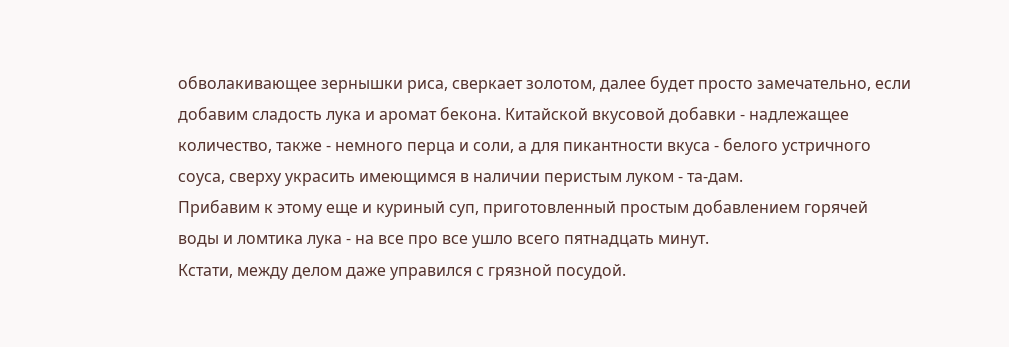обволакивающее зернышки риса, сверкает золотом, далее будет просто замечательно, если добавим сладость лука и аромат бекона. Китайской вкусовой добавки - надлежащее количество, также - немного перца и соли, а для пикантности вкуса - белого устричного соуса, сверху украсить имеющимся в наличии перистым луком - та-дам.
Прибавим к этому еще и куриный суп, приготовленный простым добавлением горячей воды и ломтика лука - на все про все ушло всего пятнадцать минут.
Кстати, между делом даже управился с грязной посудой.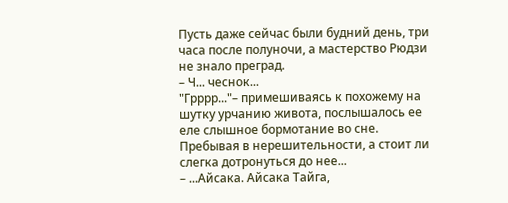Пусть даже сейчас были будний день, три часа после полуночи, а мастерство Рюдзи не знало преград.
– Ч... чеснок...
"Грррр..."– примешиваясь к похожему на шутку урчанию живота, послышалось ее еле слышное бормотание во сне.
Пребывая в нерешительности, а стоит ли слегка дотронуться до нее...
– ...Айсака. Айсака Тайга,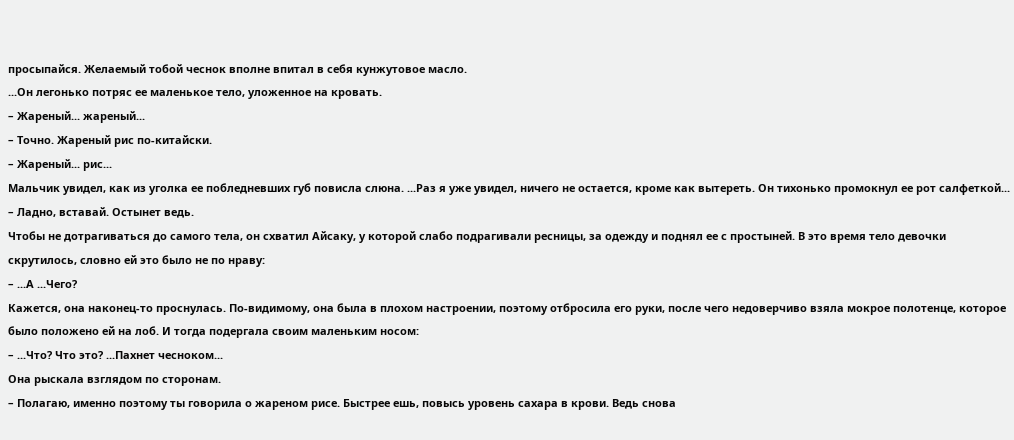просыпайся. Желаемый тобой чеснок вполне впитал в себя кунжутовое масло.
...Он легонько потряс ее маленькое тело, уложенное на кровать.
– Жареный... жареный...
– Точно. Жареный рис по-китайски.
– Жареный... рис...
Мальчик увидел, как из уголка ее побледневших губ повисла слюна. ...Раз я уже увидел, ничего не остается, кроме как вытереть. Он тихонько промокнул ее рот салфеткой...
– Ладно, вставай. Остынет ведь.
Чтобы не дотрагиваться до самого тела, он схватил Айсаку, у которой слабо подрагивали ресницы, за одежду и поднял ее с простыней. В это время тело девочки скрутилось, словно ей это было не по нраву:
– ...А ...Чего?
Кажется, она наконец-то проснулась. По-видимому, она была в плохом настроении, поэтому отбросила его руки, после чего недоверчиво взяла мокрое полотенце, которое было положено ей на лоб. И тогда подергала своим маленьким носом:
– ...Что? Что это? ...Пахнет чесноком...
Она рыскала взглядом по сторонам.
– Полагаю, именно поэтому ты говорила о жареном рисе. Быстрее ешь, повысь уровень сахара в крови. Ведь снова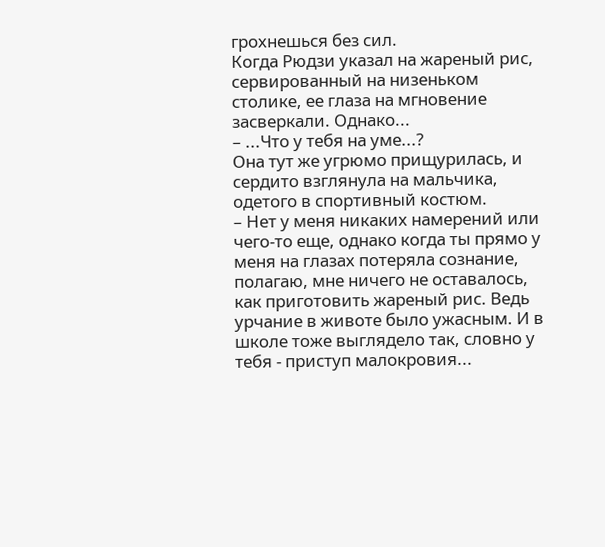грохнешься без сил.
Когда Рюдзи указал на жареный рис, сервированный на низеньком столике, ее глаза на мгновение засверкали. Однако...
– ...Что у тебя на уме...?
Она тут же угрюмо прищурилась, и сердито взглянула на мальчика, одетого в спортивный костюм.
– Нет у меня никаких намерений или чего-то еще, однако когда ты прямо у меня на глазах потеряла сознание, полагаю, мне ничего не оставалось, как приготовить жареный рис. Ведь урчание в животе было ужасным. И в школе тоже выглядело так, словно у тебя - приступ малокровия...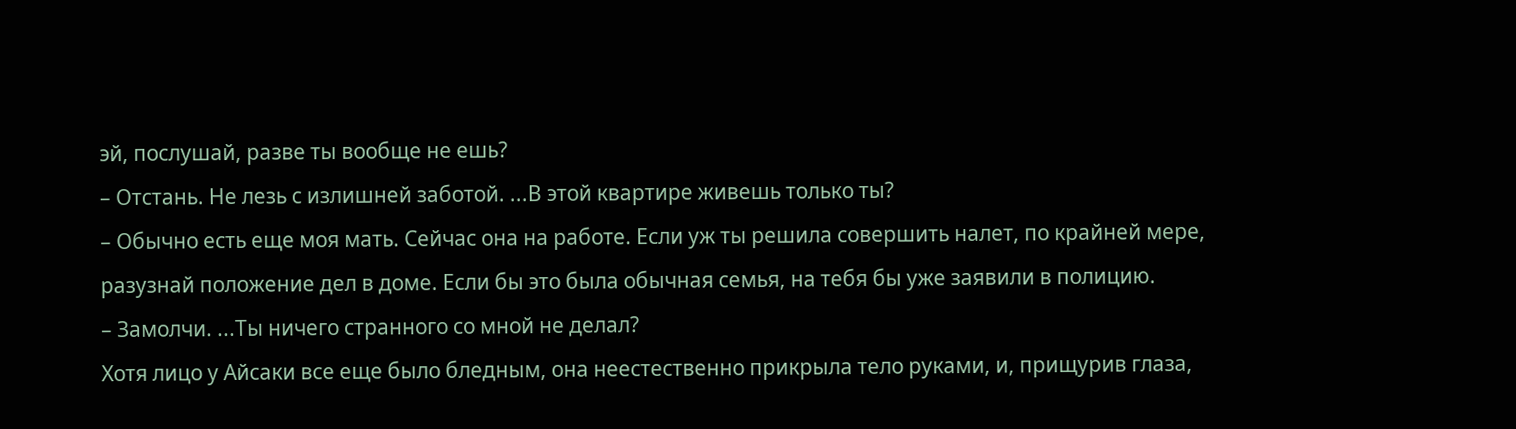эй, послушай, разве ты вообще не ешь?
– Отстань. Не лезь с излишней заботой. ...В этой квартире живешь только ты?
– Обычно есть еще моя мать. Сейчас она на работе. Если уж ты решила совершить налет, по крайней мере, разузнай положение дел в доме. Если бы это была обычная семья, на тебя бы уже заявили в полицию.
– Замолчи. ...Ты ничего странного со мной не делал?
Хотя лицо у Айсаки все еще было бледным, она неестественно прикрыла тело руками, и, прищурив глаза,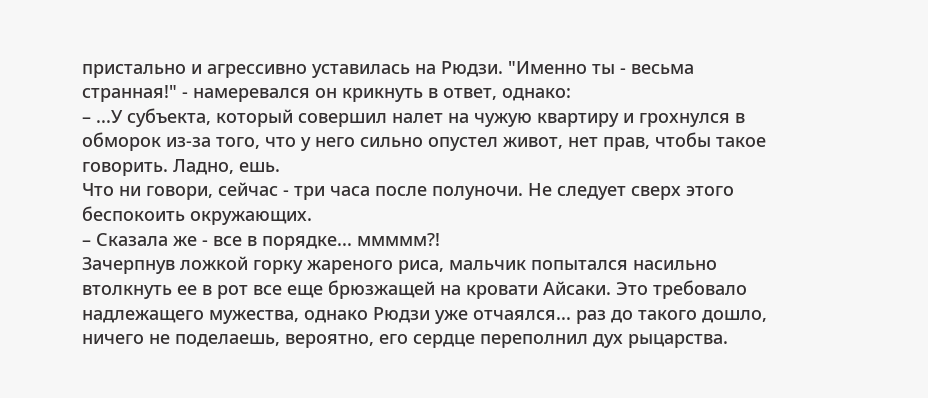пристально и агрессивно уставилась на Рюдзи. "Именно ты - весьма странная!" - намеревался он крикнуть в ответ, однако:
– ...У субъекта, который совершил налет на чужую квартиру и грохнулся в обморок из-за того, что у него сильно опустел живот, нет прав, чтобы такое говорить. Ладно, ешь.
Что ни говори, сейчас - три часа после полуночи. Не следует сверх этого беспокоить окружающих.
– Сказала же - все в порядке... ммммм?!
Зачерпнув ложкой горку жареного риса, мальчик попытался насильно втолкнуть ее в рот все еще брюзжащей на кровати Айсаки. Это требовало надлежащего мужества, однако Рюдзи уже отчаялся... раз до такого дошло, ничего не поделаешь, вероятно, его сердце переполнил дух рыцарства.